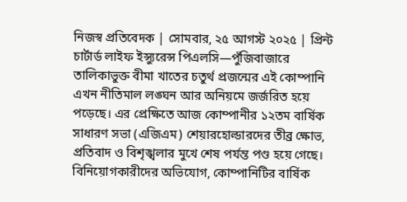নিজস্ব প্রতিবেদক | সোমবার, ২৫ আগস্ট ২০২৫ | প্রিন্ট
চার্টার্ড লাইফ ইন্স্যুরেন্স পিএলসি—পুঁজিবাজারে তালিকাভুক্ত বীমা খাতের চতুর্থ প্রজন্মের এই কোম্পানি এখন নীতিমাল লঙ্ঘন আর অনিয়মে জর্জরিত হয়ে পড়েছে। এর প্রেক্ষিতে আজ কোম্পানীর ১২তম বার্ষিক সাধারণ সভা (এজিএম) শেয়ারহোল্ডারদের তীব্র ক্ষোভ, প্রতিবাদ ও বিশৃঙ্খলার মুখে শেষ পর্যন্ত পণ্ড হয়ে গেছে।
বিনিয়োগকারীদের অভিযোগ, কোম্পানিটির বার্ষিক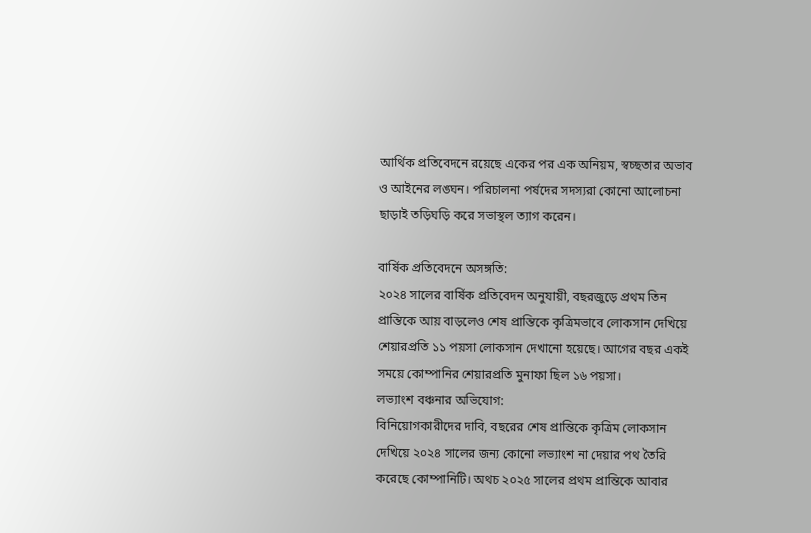আর্থিক প্রতিবেদনে রয়েছে একের পর এক অনিয়ম, স্বচ্ছতার অভাব ও আইনের লঙ্ঘন। পরিচালনা পর্ষদের সদস্যরা কোনো আলোচনা ছাড়াই তড়িঘড়ি করে সভাস্থল ত্যাগ করেন।

বার্ষিক প্রতিবেদনে অসঙ্গতি:
২০২৪ সালের বার্ষিক প্রতিবেদন অনুযায়ী, বছরজুড়ে প্রথম তিন প্রান্তিকে আয় বাড়লেও শেষ প্রান্তিকে কৃত্রিমভাবে লোকসান দেখিয়ে শেয়ারপ্রতি ১১ পয়সা লোকসান দেখানো হয়েছে। আগের বছর একই সময়ে কোম্পানির শেয়ারপ্রতি মুনাফা ছিল ১৬ পয়সা।
লভ্যাংশ বঞ্চনার অভিযোগ:
বিনিয়োগকারীদের দাবি, বছরের শেষ প্রান্তিকে কৃত্রিম লোকসান দেখিয়ে ২০২৪ সালের জন্য কোনো লভ্যাংশ না দেয়ার পথ তৈরি করেছে কোম্পানিটি। অথচ ২০২৫ সালের প্রথম প্রান্তিকে আবার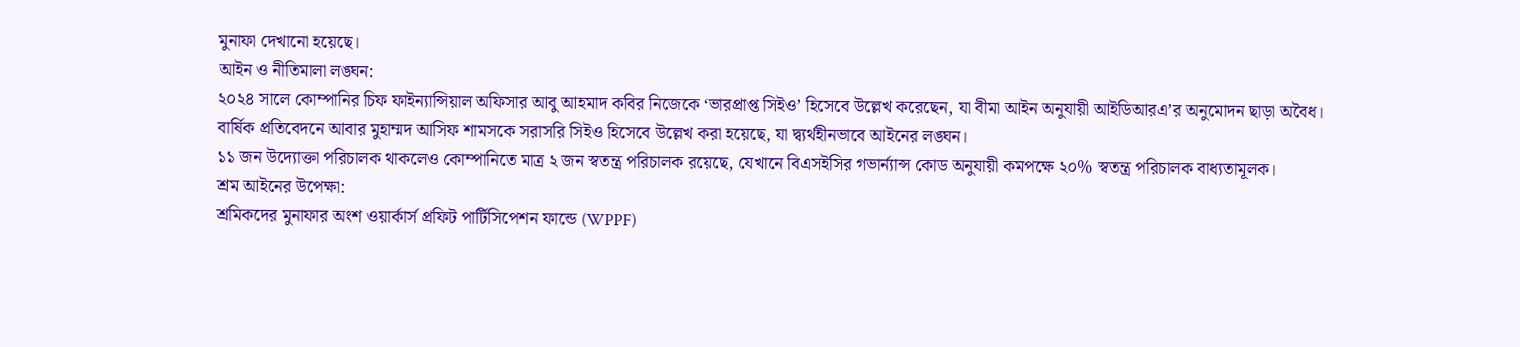মুনাফা দেখানো হয়েছে।
আইন ও নীতিমালা লঙ্ঘন:
২০২৪ সালে কোম্পানির চিফ ফাইন্যান্সিয়াল অফিসার আবু আহমাদ কবির নিজেকে ‘ভারপ্রাপ্ত সিইও’ হিসেবে উল্লেখ করেছেন, যা বীমা আইন অনুযায়ী আইডিআরএ’র অনুমোদন ছাড়া অবৈধ।
বার্ষিক প্রতিবেদনে আবার মুহাম্মদ আসিফ শামসকে সরাসরি সিইও হিসেবে উল্লেখ করা হয়েছে, যা দ্ব্যর্থহীনভাবে আইনের লঙ্ঘন।
১১ জন উদ্যোক্তা পরিচালক থাকলেও কোম্পানিতে মাত্র ২ জন স্বতন্ত্র পরিচালক রয়েছে, যেখানে বিএসইসির গভার্ন্যান্স কোড অনুযায়ী কমপক্ষে ২০% স্বতন্ত্র পরিচালক বাধ্যতামূলক।
শ্রম আইনের উপেক্ষা:
শ্রমিকদের মুনাফার অংশ ওয়ার্কার্স প্রফিট পার্টিসিপেশন ফান্ডে (WPPF)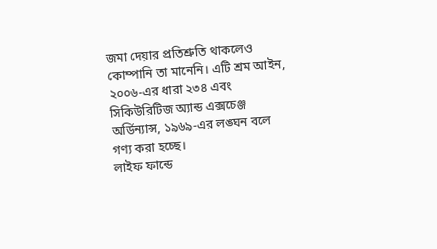জমা দেয়ার প্রতিশ্রুতি থাকলেও কোম্পানি তা মানেনি। এটি শ্রম আইন, ২০০৬-এর ধারা ২৩৪ এবং সিকিউরিটিজ অ্যান্ড এক্সচেঞ্জ অর্ডিন্যান্স, ১৯৬৯-এর লঙ্ঘন বলে গণ্য করা হচ্ছে।
লাইফ ফান্ডে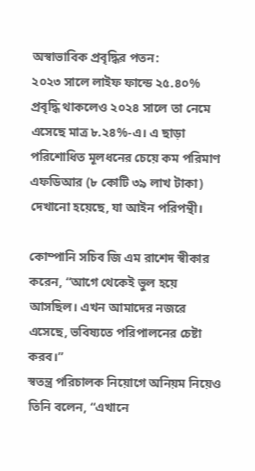অস্বাভাবিক প্রবৃদ্ধির পতন:
২০২৩ সালে লাইফ ফান্ডে ২৫.৪০% প্রবৃদ্ধি থাকলেও ২০২৪ সালে তা নেমে এসেছে মাত্র ৮.২৪%-এ। এ ছাড়া পরিশোধিত মূলধনের চেয়ে কম পরিমাণ এফডিআর (৮ কোটি ৩৯ লাখ টাকা) দেখানো হয়েছে, যা আইন পরিপন্থী।

কোম্পানি সচিব জি এম রাশেদ স্বীকার করেন, “আগে থেকেই ভুল হয়ে আসছিল। এখন আমাদের নজরে এসেছে, ভবিষ্যতে পরিপালনের চেষ্টা করব।”
স্বতন্ত্র পরিচালক নিয়োগে অনিয়ম নিয়েও তিনি বলেন, “এখানে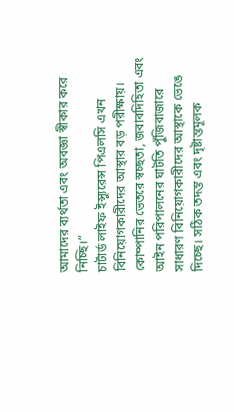আমাদের ব্যর্থতা এবং অবজ্ঞা স্বীকার করে নিচ্ছি।”
চার্টার্ড লাইফ ইন্স্যুরেন্স পিএলসি এখন বিনিয়োগকারীদের আস্থার বড় পরীক্ষায়। কোম্পানির ভেতরে স্বচ্ছতা, জবাবদিহিতা এবং আইন পরিপালনের ঘাটতি পুঁজিবাজারে সাধারণ বিনিয়োগকারীদের আস্থাকে ভেঙে দিচ্ছে। সঠিক তদন্ত এবং দৃষ্টান্তমূলক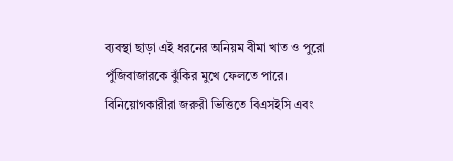ব্যবস্থা ছাড়া এই ধরনের অনিয়ম বীমা খাত ও পুরো পুঁজিবাজারকে ঝুঁকির মুখে ফেলতে পারে।
বিনিয়োগকারীরা জরুরী ভিত্তিতে বিএসইসি এবং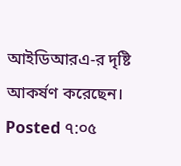আইডিআরএ-র দৃষ্টি আকর্ষণ করেছেন।
Posted ৭:০৫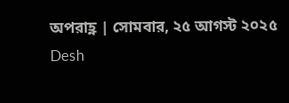অপরাহ্ণ | সোমবার, ২৫ আগস্ট ২০২৫
Desh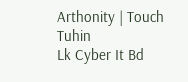Arthonity | Touch Tuhin
Lk Cyber It Bd